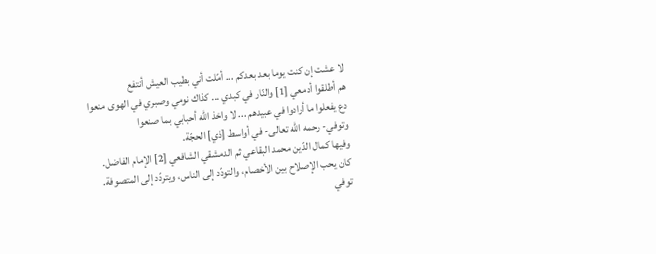لا عشت إن كنت يوما بعد بعدكم ... أمّلت أني بطيب العيش أنتفع
هم أطلقوا أدمعي [1] والنّار في كبدي ... كذاك نومي وصبري في الهوى منعوا
دع يفعلوا ما أرادوا في عبيدهم ... لا واخذ الله أحبابي بما صنعوا
وتوفي- رحمه الله تعالى- في أواسط [ذي] الحجّة.
وفيها كمال الدّين محمد البقاعي ثم الدمشقي الشافعي [2] الإمام الفاضل.
كان يحب الإصلاح بين الأخصام، والتودّد إلى الناس، ويتردّد إلى المتصوفة.
توفي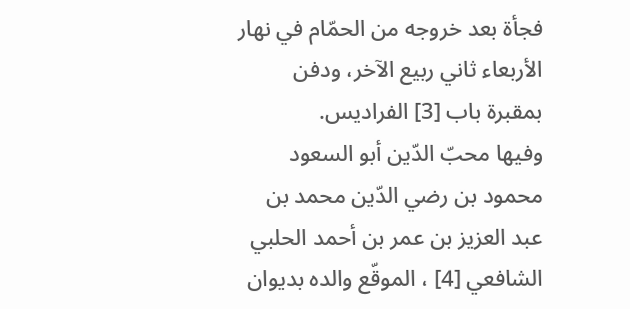فجأة بعد خروجه من الحمّام في نهار الأربعاء ثاني ربيع الآخر، ودفن بمقبرة باب [3] الفراديس.
وفيها محبّ الدّين أبو السعود محمود بن رضي الدّين محمد بن عبد العزيز بن عمر بن أحمد الحلبي الشافعي [4] ، الموقّع والده بديوان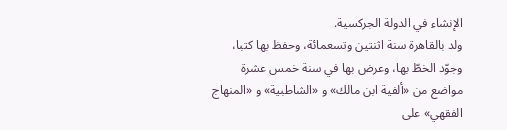الإنشاء في الدولة الجركسية.
ولد بالقاهرة سنة اثنتين وتسعمائة، وحفظ بها كتبا، وجوّد الخطّ بها، وعرض بها في سنة خمس عشرة مواضع من «ألفية ابن مالك» و «الشاطبية» و «المنهاج الفقهي» على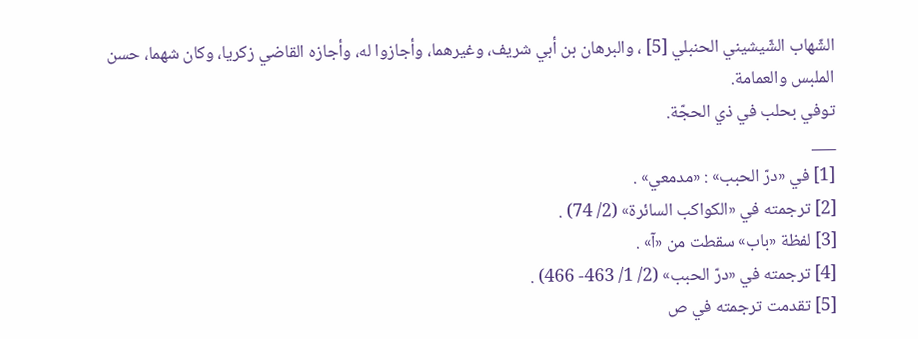الشّهاب الشّيشيني الحنبلي [5] ، والبرهان بن أبي شريف، وغيرهما، وأجازوا له، وأجازه القاضي زكريا، وكان شهما، حسن الملبس والعمامة.
توفي بحلب في ذي الحجّة.
___
[1] في «درّ الحبب» : «مدمعي» .
[2] ترجمته في «الكواكب السائرة» (2/ 74) .
[3] لفظة «باب» سقطت من «آ» .
[4] ترجمته في «درّ الحبب» (2/ 1/ 463- 466) .
[5] تقدمت ترجمته في ص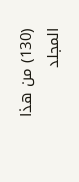(130) من هذا المجلد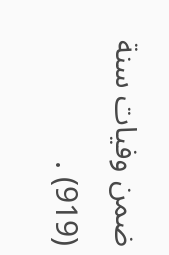ضمن وفيات سنة (919) .